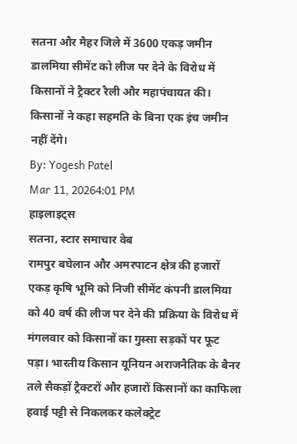सतना और मैहर जिले में 3600 एकड़ जमीन डालमिया सीमेंट को लीज पर देने के विरोध में किसानों ने ट्रैक्टर रैली और महापंचायत की। किसानों ने कहा सहमति के बिना एक इंच जमीन नहीं देंगे।
By: Yogesh Patel
Mar 11, 20264:01 PM
हाइलाइट्स
सतना, स्टार समाचार वेब
रामपुर बघेलान और अमरपाटन क्षेत्र की हजारों एकड़ कृषि भूमि को निजी सीमेंट कंपनी डालमिया को 40 वर्ष की लीज पर देने की प्रक्रिया के विरोध में मंगलवार को किसानों का गुस्सा सड़कों पर फूट पड़ा। भारतीय किसान यूनियन अराजनैतिक के बैनर तले सैकड़ों ट्रैक्टरों और हजारों किसानों का काफिला हवाई पट्टी से निकलकर कलेक्ट्रेट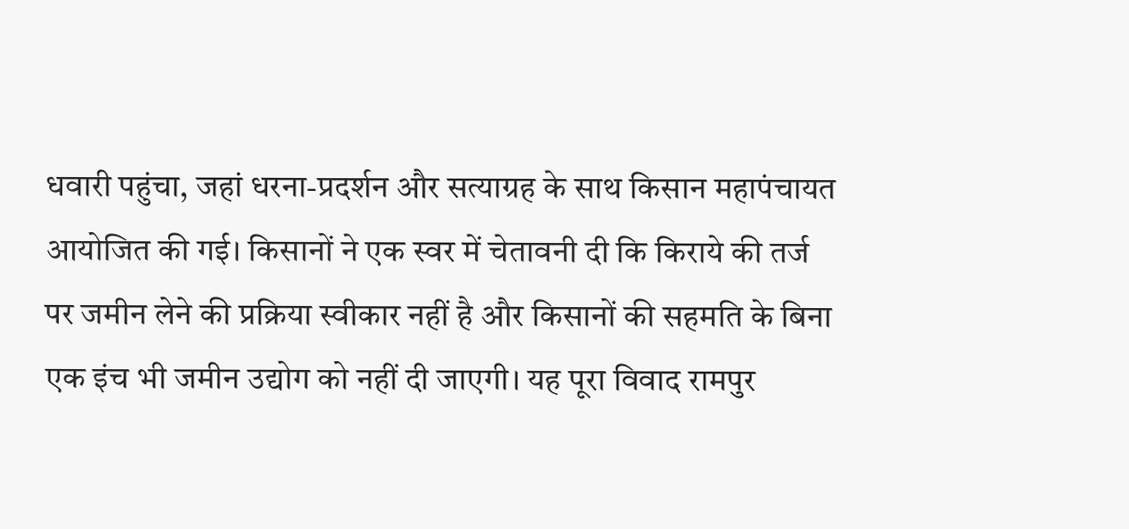धवारी पहुंचा, जहां धरना-प्रदर्शन और सत्याग्रह के साथ किसान महापंचायत आयोजित की गई। किसानों ने एक स्वर में चेतावनी दी कि किराये की तर्ज पर जमीन लेने की प्रक्रिया स्वीकार नहीं है और किसानों की सहमति के बिना एक इंच भी जमीन उद्योग को नहीं दी जाएगी। यह पूरा विवाद रामपुर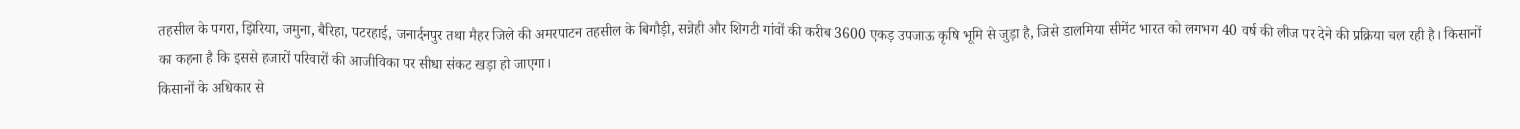तहसील के पगरा, झिरिया, जमुना, बैरिहा, पटरहाई, जनार्दनपुर तथा मैहर जिले की अमरपाटन तहसील के बिगौड़ी, सन्नेही और शिगटी गांवों की करीब 3600 एकड़ उपजाऊ कृषि भूमि से जुड़ा है, जिसे डालमिया सीमेंट भारत को लगभग 40 वर्ष की लीज पर देने की प्रक्रिया चल रही है। किसानों का कहना है कि इससे हजारों परिवारों की आजीविका पर सीधा संकट खड़ा हो जाएगा।
किसानों के अधिकार से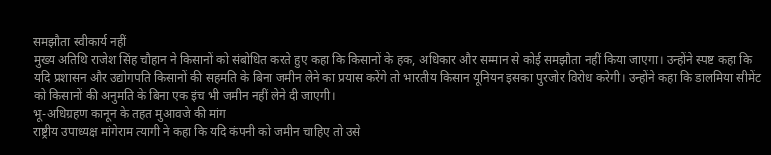समझौता स्वीकार्य नहीं
मुख्य अतिथि राजेश सिंह चौहान ने किसानों को संबोधित करते हुए कहा कि किसानों के हक, अधिकार और सम्मान से कोई समझौता नहीं किया जाएगा। उन्होंने स्पष्ट कहा कि यदि प्रशासन और उद्योगपति किसानों की सहमति के बिना जमीन लेने का प्रयास करेंगे तो भारतीय किसान यूनियन इसका पुरजोर विरोध करेगी। उन्होंने कहा कि डालमिया सीमेंट को किसानों की अनुमति के बिना एक इंच भी जमीन नहीं लेने दी जाएगी।
भू-अधिग्रहण कानून के तहत मुआवजे की मांग
राष्ट्रीय उपाध्यक्ष मांगेराम त्यागी ने कहा कि यदि कंपनी को जमीन चाहिए तो उसे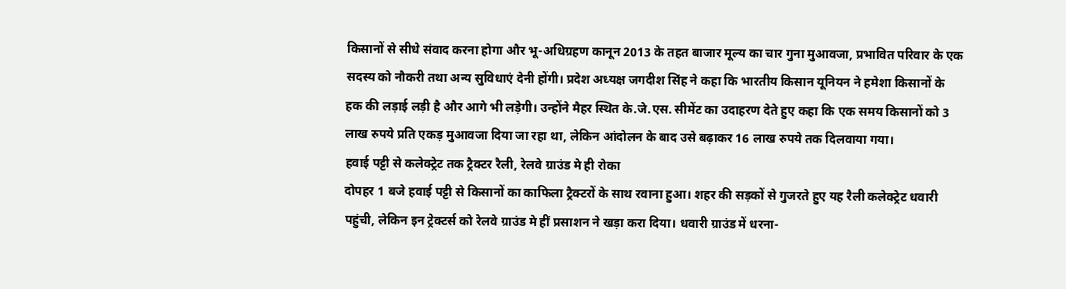किसानों से सीधे संवाद करना होगा और भू-अधिग्रहण कानून 2013 के तहत बाजार मूल्य का चार गुना मुआवजा, प्रभावित परिवार के एक सदस्य को नौकरी तथा अन्य सुविधाएं देनी होंगी। प्रदेश अध्यक्ष जगदीश सिंह ने कहा कि भारतीय किसान यूनियन ने हमेशा किसानों के हक की लड़ाई लड़ी है और आगे भी लड़ेगी। उन्होंने मैहर स्थित के.जे.एस. सीमेंट का उदाहरण देते हुए कहा कि एक समय किसानों को 3 लाख रुपये प्रति एकड़ मुआवजा दिया जा रहा था, लेकिन आंदोलन के बाद उसे बढ़ाकर 16 लाख रुपये तक दिलवाया गया।
हवाई पट्टी से कलेक्ट्रेट तक ट्रैक्टर रैली, रेलवे ग्राउंड मे ही रोका
दोपहर 1 बजे हवाई पट्टी से किसानों का काफिला ट्रैक्टरों के साथ रवाना हुआ। शहर की सड़कों से गुजरते हुए यह रैली कलेक्ट्रेट धवारी पहुंची, लेकिन इन ट्रेक्टर्स को रेलवे ग्राउंड मे हीं प्रसाशन ने खड़ा करा दिया। धवारी ग्राउंड में धरना-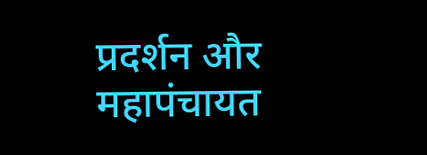प्रदर्शन और महापंचायत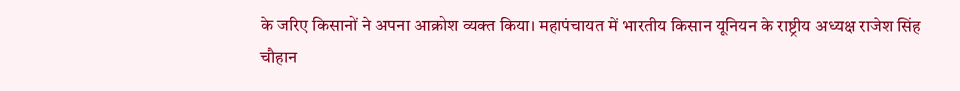के जरिए किसानों ने अपना आक्रोश व्यक्त किया। महापंचायत में भारतीय किसान यूनियन के राष्ट्रीय अध्यक्ष राजेश सिंह चौहान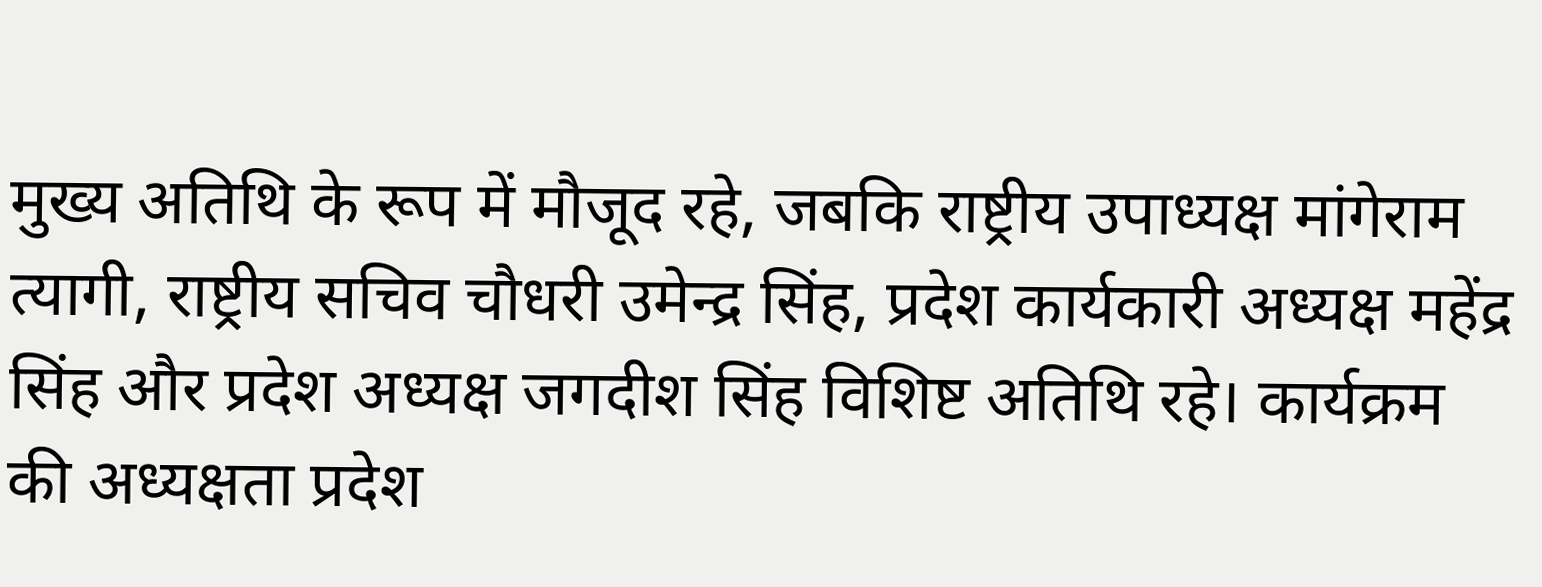मुख्य अतिथि के रूप में मौजूद रहे, जबकि राष्ट्रीय उपाध्यक्ष मांगेराम त्यागी, राष्ट्रीय सचिव चौधरी उमेन्द्र सिंह, प्रदेश कार्यकारी अध्यक्ष महेंद्र सिंह और प्रदेश अध्यक्ष जगदीश सिंह विशिष्ट अतिथि रहे। कार्यक्रम की अध्यक्षता प्रदेश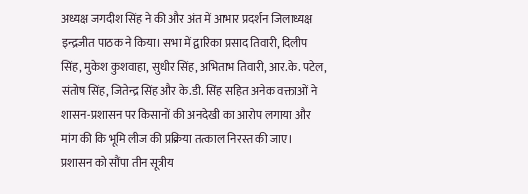अध्यक्ष जगदीश सिंह ने की और अंत में आभार प्रदर्शन जिलाध्यक्ष इन्द्रजीत पाठक ने किया। सभा में द्वारिका प्रसाद तिवारी, दिलीप सिंह, मुकेश कुशवाहा, सुधीर सिंह, अभिताभ तिवारी, आर.के. पटेल, संतोष सिंह, जितेन्द्र सिंह और के.डी. सिंह सहित अनेक वक्ताओं ने शासन-प्रशासन पर किसानों की अनदेखी का आरोप लगाया और मांग की कि भूमि लीज की प्रक्रिया तत्काल निरस्त की जाए।
प्रशासन को सौंपा तीन सूत्रीय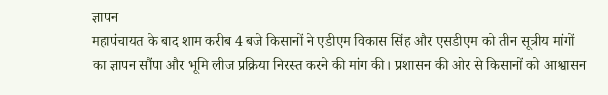ज्ञापन
महापंचायत के बाद शाम करीब 4 बजे किसानों ने एडीएम विकास सिंह और एसडीएम को तीन सूत्रीय मांगों का ज्ञापन सौंपा और भूमि लीज प्रक्रिया निरस्त करने की मांग की। प्रशासन की ओर से किसानों को आश्वासन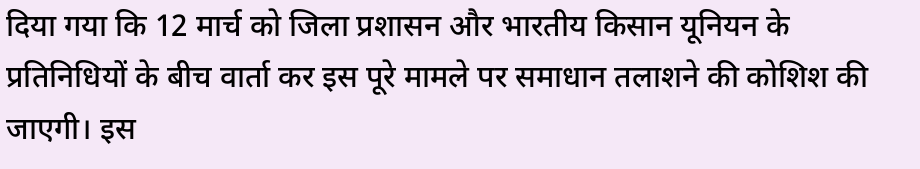दिया गया कि 12 मार्च को जिला प्रशासन और भारतीय किसान यूनियन के प्रतिनिधियों के बीच वार्ता कर इस पूरे मामले पर समाधान तलाशने की कोशिश की जाएगी। इस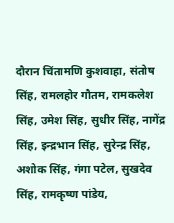दौरान चिंतामणि कुशवाहा, संतोष सिंह, रामलहोर गौतम, रामकलेश सिंह, उमेश सिंह, सुधीर सिंह, नागेंद्र सिंह, इन्द्रभान सिंह, सुरेन्द्र सिंह, अशोक सिंह, गंगा पटेल, सुखदेव सिंह, रामकृष्ण पांडेय,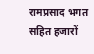रामप्रसाद भगत सहित हजारों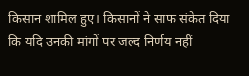किसान शामिल हुए। किसानों ने साफ संकेत दिया कि यदि उनकी मांगों पर जल्द निर्णय नहीं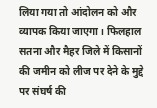लिया गया तो आंदोलन को और व्यापक किया जाएगा। फिलहाल सतना और मैहर जिले में किसानों की जमीन को लीज पर देने के मुद्दे पर संघर्ष की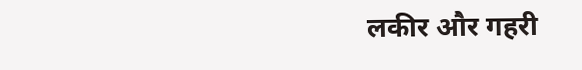लकीर और गहरी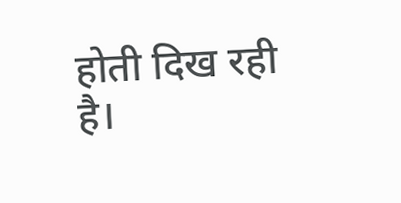होती दिख रही है।